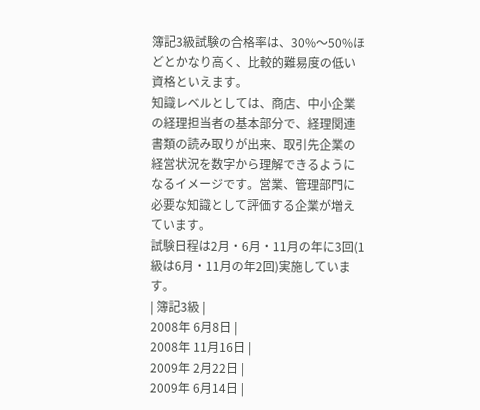簿記3級試験の合格率は、30%〜50%ほどとかなり高く、比較的難易度の低い資格といえます。
知識レベルとしては、商店、中小企業の経理担当者の基本部分で、経理関連書類の読み取りが出来、取引先企業の経営状況を数字から理解できるようになるイメージです。営業、管理部門に必要な知識として評価する企業が増えています。
試験日程は2月・6月・11月の年に3回(1級は6月・11月の年2回)実施しています。
| 簿記3級 |
2008年 6月8日 |
2008年 11月16日 |
2009年 2月22日 |
2009年 6月14日 |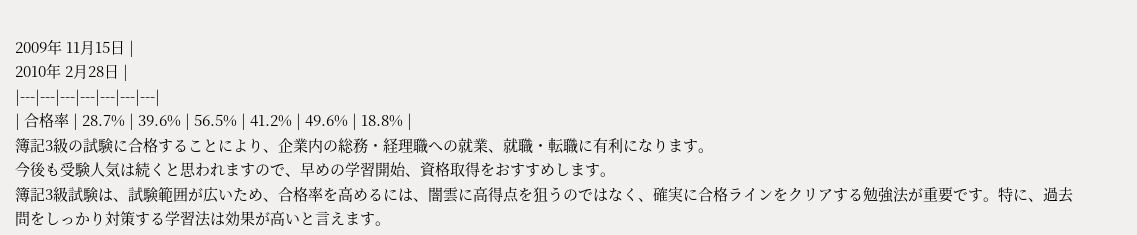2009年 11月15日 |
2010年 2月28日 |
|---|---|---|---|---|---|---|
| 合格率 | 28.7% | 39.6% | 56.5% | 41.2% | 49.6% | 18.8% |
簿記3級の試験に合格することにより、企業内の総務・経理職への就業、就職・転職に有利になります。
今後も受験人気は続くと思われますので、早めの学習開始、資格取得をおすすめします。
簿記3級試験は、試験範囲が広いため、合格率を高めるには、闇雲に高得点を狙うのではなく、確実に合格ラインをクリアする勉強法が重要です。特に、過去問をしっかり対策する学習法は効果が高いと言えます。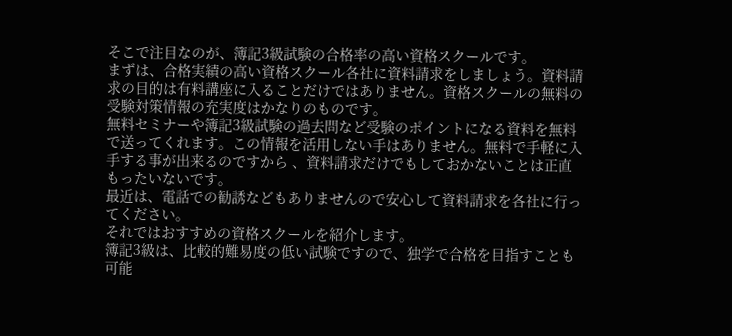そこで注目なのが、簿記3級試験の合格率の高い資格スクールです。
まずは、合格実績の高い資格スクール各社に資料請求をしましょう。資料請求の目的は有料講座に入ることだけではありません。資格スクールの無料の受験対策情報の充実度はかなりのものです。
無料セミナーや簿記3級試験の過去問など受験のポイントになる資料を無料で送ってくれます。この情報を活用しない手はありません。無料で手軽に入手する事が出来るのですから 、資料請求だけでもしておかないことは正直もったいないです。
最近は、電話での勧誘などもありませんので安心して資料請求を各社に行ってください。
それではおすすめの資格スクールを紹介します。
簿記3級は、比較的難易度の低い試験ですので、独学で合格を目指すことも可能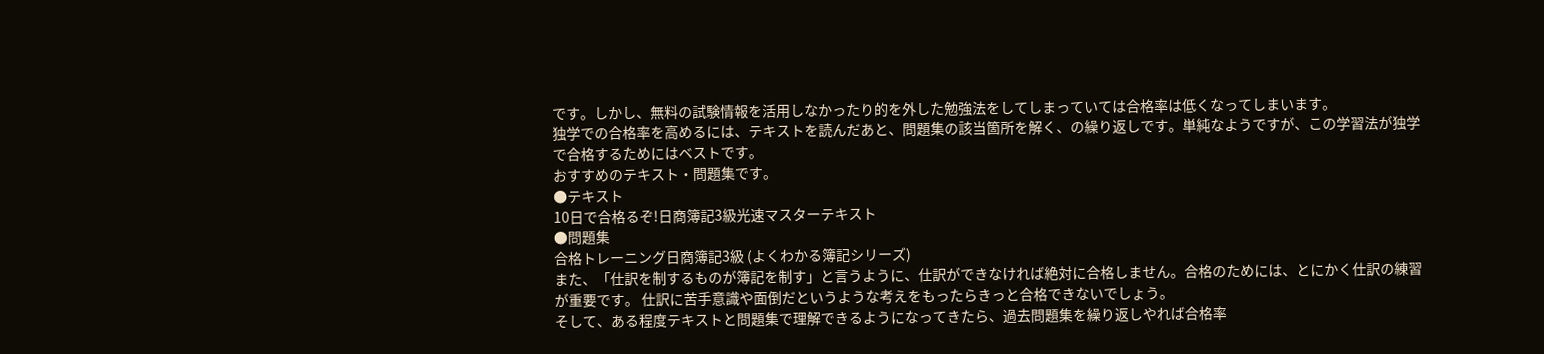です。しかし、無料の試験情報を活用しなかったり的を外した勉強法をしてしまっていては合格率は低くなってしまいます。
独学での合格率を高めるには、テキストを読んだあと、問題集の該当箇所を解く、の繰り返しです。単純なようですが、この学習法が独学で合格するためにはベストです。
おすすめのテキスト・問題集です。
●テキスト
10日で合格るぞ!日商簿記3級光速マスターテキスト
●問題集
合格トレーニング日商簿記3級 (よくわかる簿記シリーズ)
また、「仕訳を制するものが簿記を制す」と言うように、仕訳ができなければ絶対に合格しません。合格のためには、とにかく仕訳の練習が重要です。 仕訳に苦手意識や面倒だというような考えをもったらきっと合格できないでしょう。
そして、ある程度テキストと問題集で理解できるようになってきたら、過去問題集を繰り返しやれば合格率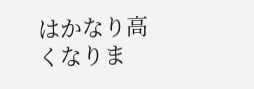はかなり高くなりま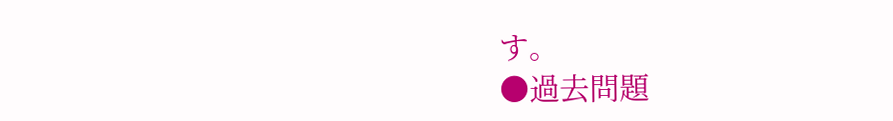す。
●過去問題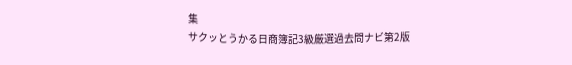集
サクッとうかる日商簿記3級厳選過去問ナビ第2版